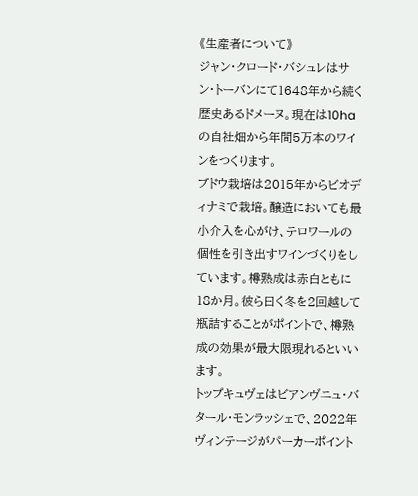《生産者について》
ジャン・クロード・バシュレはサン・トーバンにて1648年から続く歴史あるドメーヌ。現在は10haの自社畑から年間5万本のワインをつくります。
ブドウ栽培は2015年からビオディナミで栽培。醸造においても最小介入を心がけ、テロワールの個性を引き出すワインづくりをしています。樽熟成は赤白ともに18か月。彼ら曰く冬を2回越して瓶詰することがポイントで、樽熟成の効果が最大限現れるといいます。
トップキュヴェはビアンヴニュ・バタール・モンラッシェで、2022年ヴィンテージがパーカーポイント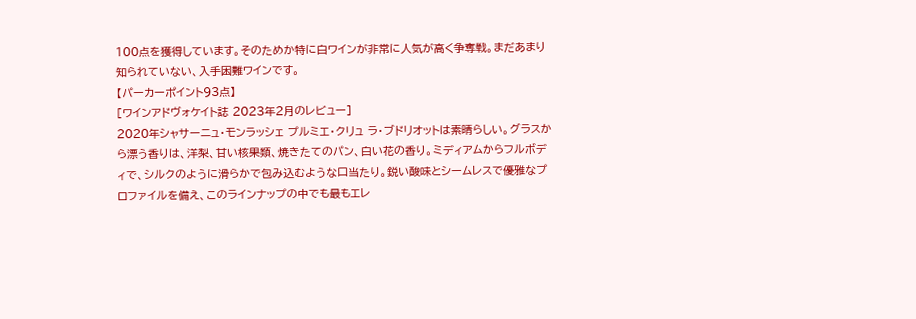100点を獲得しています。そのためか特に白ワインが非常に人気が高く争奪戦。まだあまり知られていない、入手困難ワインです。
【パーカーポイント93点】
[ワインアドヴォケイト誌 2023年2月のレビュー]
2020年シャサーニュ・モンラッシェ プルミエ・クリュ ラ・ブドリオットは素晴らしい。グラスから漂う香りは、洋梨、甘い核果類、焼きたてのパン、白い花の香り。ミディアムからフルボディで、シルクのように滑らかで包み込むような口当たり。鋭い酸味とシームレスで優雅なプロファイルを備え、このラインナップの中でも最もエレ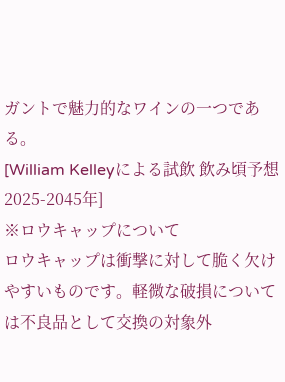ガントで魅力的なワインの一つである。
[William Kelleyによる試飲 飲み頃予想2025-2045年]
※ロウキャップについて
ロウキャップは衝撃に対して脆く欠けやすいものです。軽微な破損については不良品として交換の対象外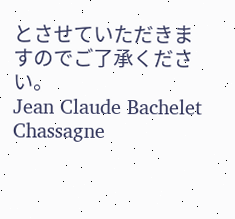とさせていただきますのでご了承ください。
Jean Claude Bachelet Chassagne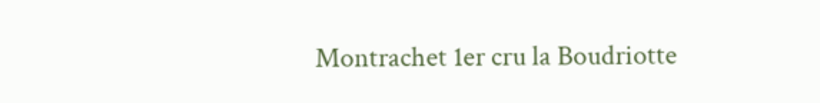Montrachet 1er cru la Boudriotte